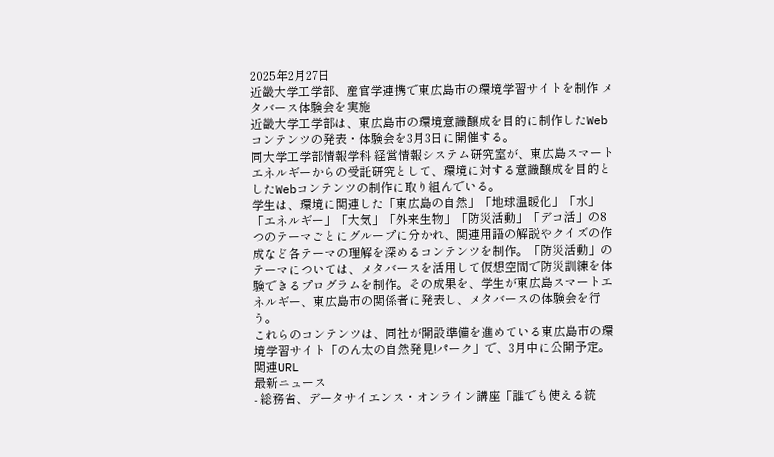2025年2月27日
近畿大学工学部、産官学連携で東広島市の環境学習サイトを制作 メタバース体験会を実施
近畿大学工学部は、東広島市の環境意識醸成を目的に制作したWebコンテンツの発表・体験会を3月3日に開催する。
同大学工学部情報学科 経営情報システム研究室が、東広島スマートエネルギーからの受託研究として、環境に対する意識醸成を目的としたWebコンテンツの制作に取り組んでいる。
学生は、環境に関連した「東広島の自然」「地球温暖化」「水」「エネルギー」「大気」「外来生物」「防災活動」「デコ活」の8つのテーマごとにグループに分かれ、関連用語の解説やクイズの作成など各テーマの理解を深めるコンテンツを制作。「防災活動」のテーマについては、メタバースを活用して仮想空間で防災訓練を体験できるプログラムを制作。その成果を、学生が東広島スマートエネルギー、東広島市の関係者に発表し、メタバースの体験会を行う。
これらのコンテンツは、同社が開設準備を進めている東広島市の環境学習サイト「のん太の自然発見!パーク」で、3月中に公開予定。
関連URL
最新ニュース
- 総務省、データサイエンス・オンライン講座「誰でも使える統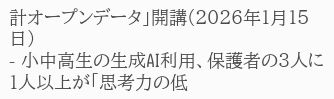計オープンデータ」開講(2026年1月15日)
- 小中高生の生成AI利用、保護者の3人に1人以上が「思考力の低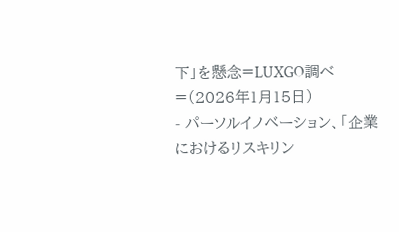下」を懸念=LUXGO調べ=(2026年1月15日)
- パーソルイノベーション、「企業におけるリスキリン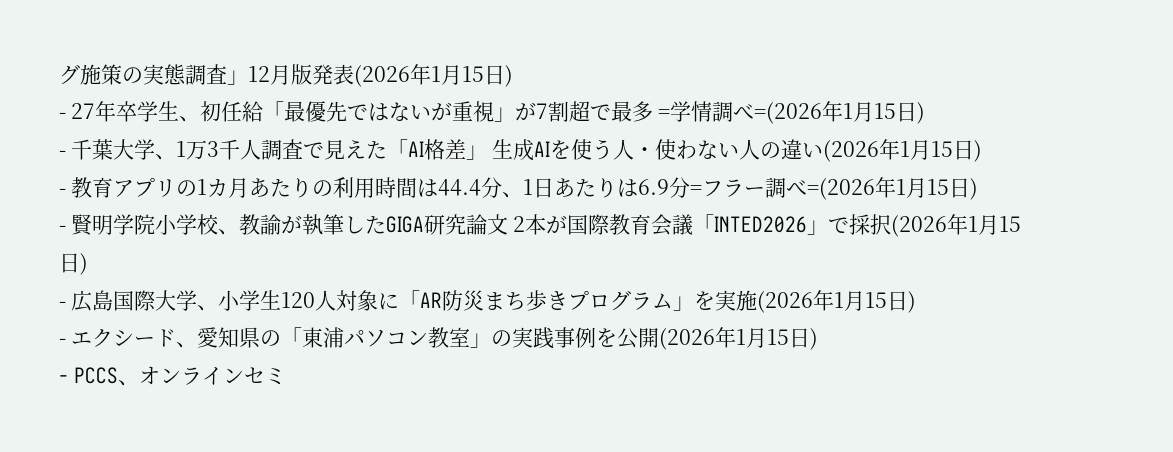グ施策の実態調査」12月版発表(2026年1月15日)
- 27年卒学生、初任給「最優先ではないが重視」が7割超で最多 =学情調べ=(2026年1月15日)
- 千葉大学、1万3千人調査で見えた「AI格差」 生成AIを使う人・使わない人の違い(2026年1月15日)
- 教育アプリの1カ月あたりの利用時間は44.4分、1日あたりは6.9分=フラー調べ=(2026年1月15日)
- 賢明学院小学校、教諭が執筆したGIGA研究論文 2本が国際教育会議「INTED2026」で採択(2026年1月15日)
- 広島国際大学、小学生120人対象に「AR防災まち歩きプログラム」を実施(2026年1月15日)
- エクシード、愛知県の「東浦パソコン教室」の実践事例を公開(2026年1月15日)
- PCCS、オンラインセミ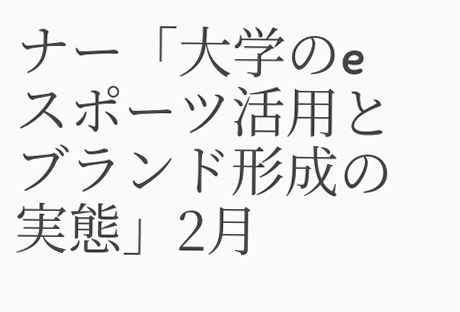ナー「大学のeスポーツ活用とブランド形成の実態」2月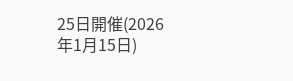25日開催(2026年1月15日)